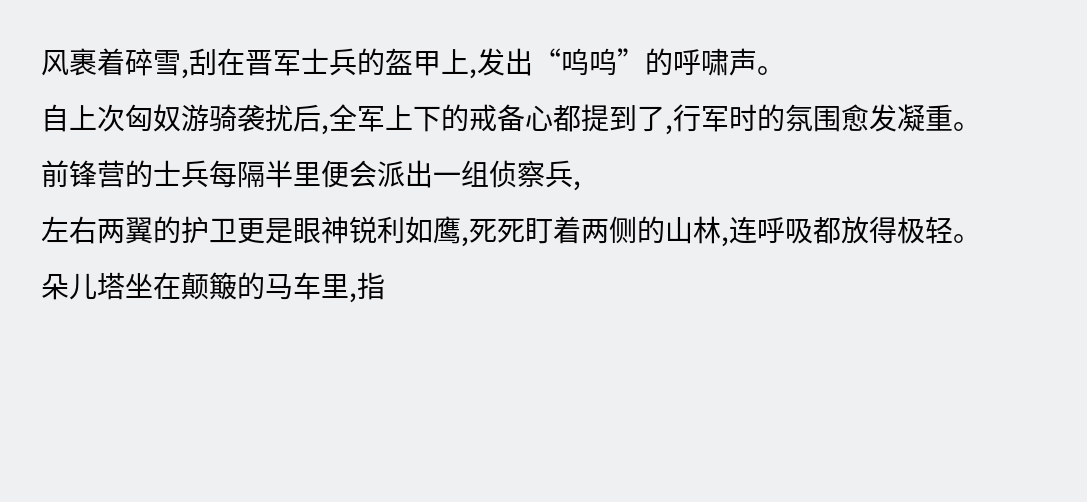风裹着碎雪,刮在晋军士兵的盔甲上,发出“呜呜”的呼啸声。
自上次匈奴游骑袭扰后,全军上下的戒备心都提到了,行军时的氛围愈发凝重。
前锋营的士兵每隔半里便会派出一组侦察兵,
左右两翼的护卫更是眼神锐利如鹰,死死盯着两侧的山林,连呼吸都放得极轻。
朵儿塔坐在颠簸的马车里,指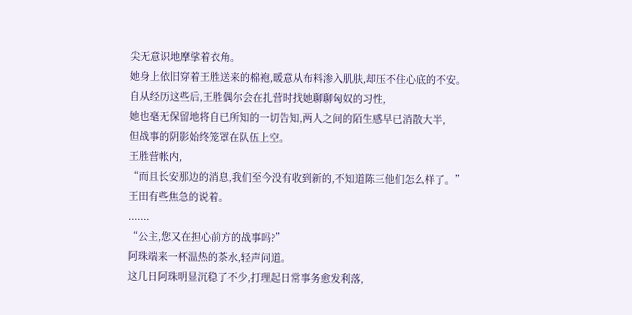尖无意识地摩挲着衣角。
她身上依旧穿着王胜送来的棉袍,暖意从布料渗入肌肤,却压不住心底的不安。
自从经历这些后,王胜偶尔会在扎营时找她聊聊匈奴的习性,
她也毫无保留地将自已所知的一切告知,两人之间的陌生感早已消散大半,
但战事的阴影始终笼罩在队伍上空。
王胜营帐内,
“而且长安那边的消息,我们至今没有收到新的,不知道陈三他们怎么样了。”
王田有些焦急的说着。
.......
“公主,您又在担心前方的战事吗?”
阿珠端来一杯温热的茶水,轻声问道。
这几日阿珠明显沉稳了不少,打理起日常事务愈发利落,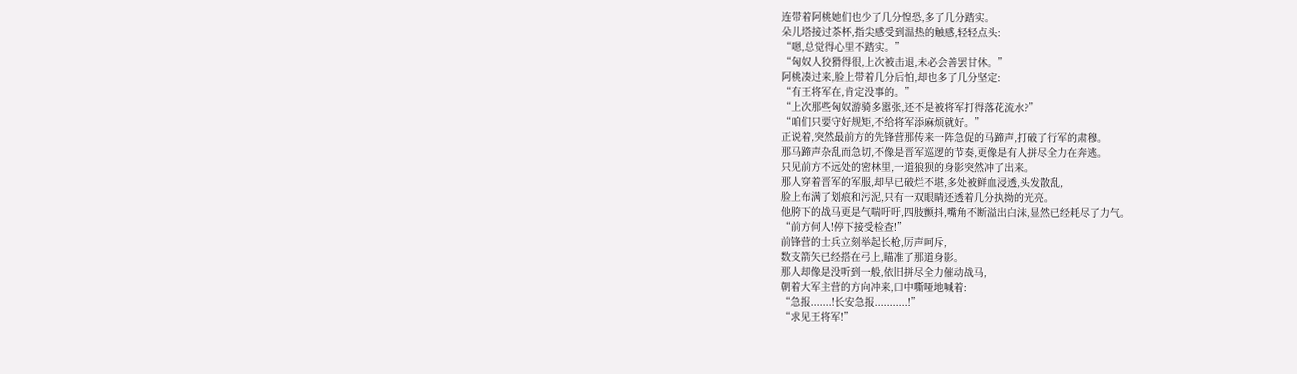连带着阿桃她们也少了几分惶恐,多了几分踏实。
朵儿塔接过茶杯,指尖感受到温热的触感,轻轻点头:
“嗯,总觉得心里不踏实。”
“匈奴人狡猾得很,上次被击退,未必会善罢甘休。”
阿桃凑过来,脸上带着几分后怕,却也多了几分坚定:
“有王将军在,肯定没事的。”
“上次那些匈奴游骑多嚣张,还不是被将军打得落花流水?”
“咱们只要守好规矩,不给将军添麻烦就好。”
正说着,突然最前方的先锋营那传来一阵急促的马蹄声,打破了行军的肃穆。
那马蹄声杂乱而急切,不像是晋军巡逻的节奏,更像是有人拼尽全力在奔逃。
只见前方不远处的密林里,一道狼狈的身影突然冲了出来。
那人穿着晋军的军服,却早已破烂不堪,多处被鲜血浸透,头发散乱,
脸上布满了划痕和污泥,只有一双眼睛还透着几分执拗的光亮。
他胯下的战马更是气喘吁吁,四肢颤抖,嘴角不断溢出白沫,显然已经耗尽了力气。
“前方何人!停下接受检查!”
前锋营的士兵立刻举起长枪,厉声呵斥,
数支箭矢已经搭在弓上,瞄准了那道身影。
那人却像是没听到一般,依旧拼尽全力催动战马,
朝着大军主营的方向冲来,口中嘶哑地喊着:
“急报.......!长安急报...........!”
“求见王将军!”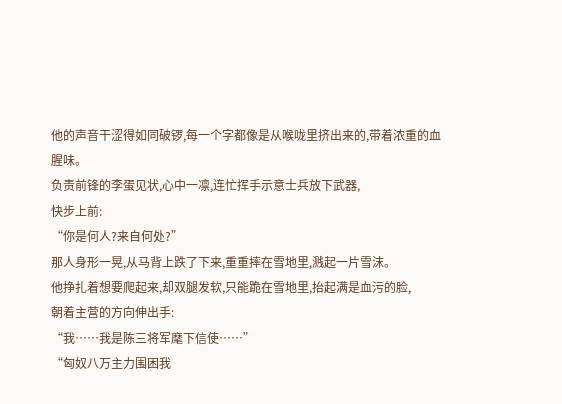他的声音干涩得如同破锣,每一个字都像是从喉咙里挤出来的,带着浓重的血腥味。
负责前锋的李蛋见状,心中一凛,连忙挥手示意士兵放下武器,
快步上前:
“你是何人?来自何处?”
那人身形一晃,从马背上跌了下来,重重摔在雪地里,溅起一片雪沫。
他挣扎着想要爬起来,却双腿发软,只能跪在雪地里,抬起满是血污的脸,
朝着主营的方向伸出手:
“我……我是陈三将军麾下信使……”
“匈奴八万主力围困我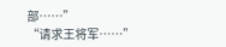部……”
“请求王将军……”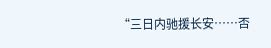“三日内驰援长安……否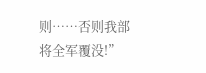则……否则我部将全军覆没!”